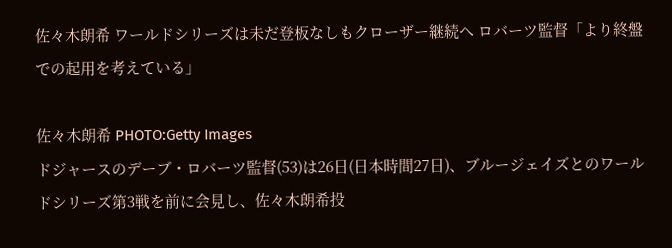佐々木朗希 ワールドシリーズは未だ登板なしもクローザー継続へ ロバーツ監督「より終盤での起用を考えている」

佐々木朗希 PHOTO:Getty Images
ドジャースのデーブ・ロバーツ監督(53)は26日(日本時間27日)、ブルージェイズとのワールドシリーズ第3戦を前に会見し、佐々木朗希投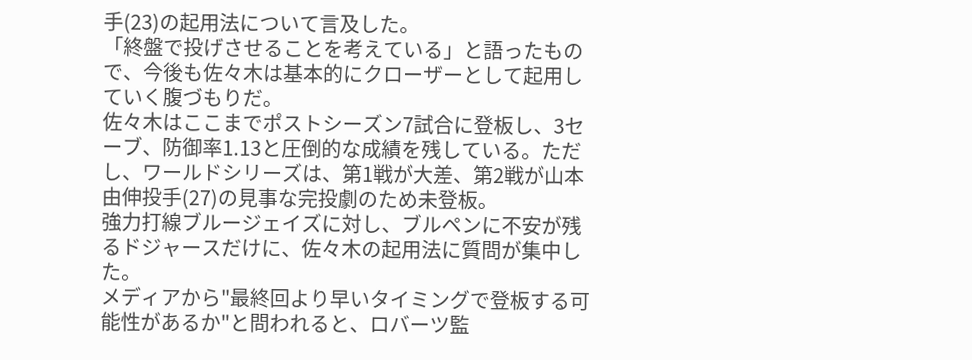手(23)の起用法について言及した。
「終盤で投げさせることを考えている」と語ったもので、今後も佐々木は基本的にクローザーとして起用していく腹づもりだ。
佐々木はここまでポストシーズン7試合に登板し、3セーブ、防御率1.13と圧倒的な成績を残している。ただし、ワールドシリーズは、第1戦が大差、第2戦が山本由伸投手(27)の見事な完投劇のため未登板。
強力打線ブルージェイズに対し、ブルペンに不安が残るドジャースだけに、佐々木の起用法に質問が集中した。
メディアから"最終回より早いタイミングで登板する可能性があるか"と問われると、ロバーツ監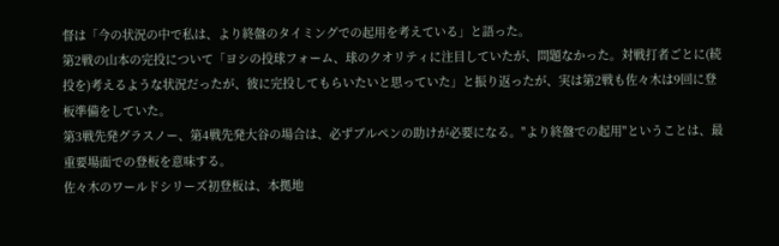督は「今の状況の中で私は、より終盤のタイミングでの起用を考えている」と語った。
第2戦の山本の完投について「ヨシの投球フォーム、球のクオリティに注目していたが、問題なかった。対戦打者ごとに(続投を)考えるような状況だったが、彼に完投してもらいたいと思っていた」と振り返ったが、実は第2戦も佐々木は9回に登板準備をしていた。
第3戦先発グラスノー、第4戦先発大谷の場合は、必ずブルペンの助けが必要になる。"より終盤での起用"ということは、最重要場面での登板を意味する。
佐々木のワールドシリーズ初登板は、本拠地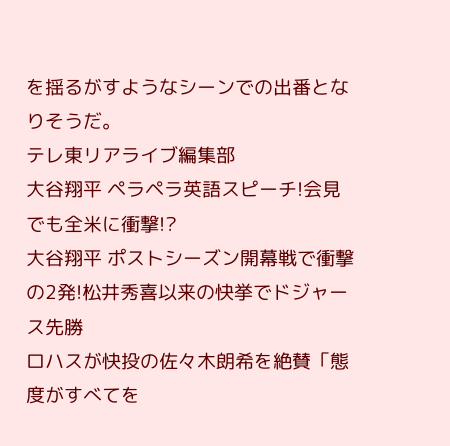を揺るがすようなシーンでの出番となりそうだ。
テレ東リアライブ編集部
大谷翔平 ペラペラ英語スピーチ!会見でも全米に衝撃!?
大谷翔平 ポストシーズン開幕戦で衝撃の2発!松井秀喜以来の快挙でドジャース先勝
ロハスが快投の佐々木朗希を絶賛「態度がすべてを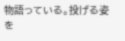物語っている。投げる姿を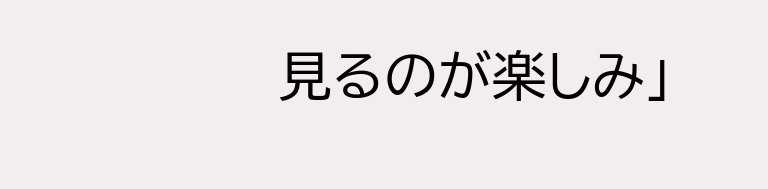見るのが楽しみ」